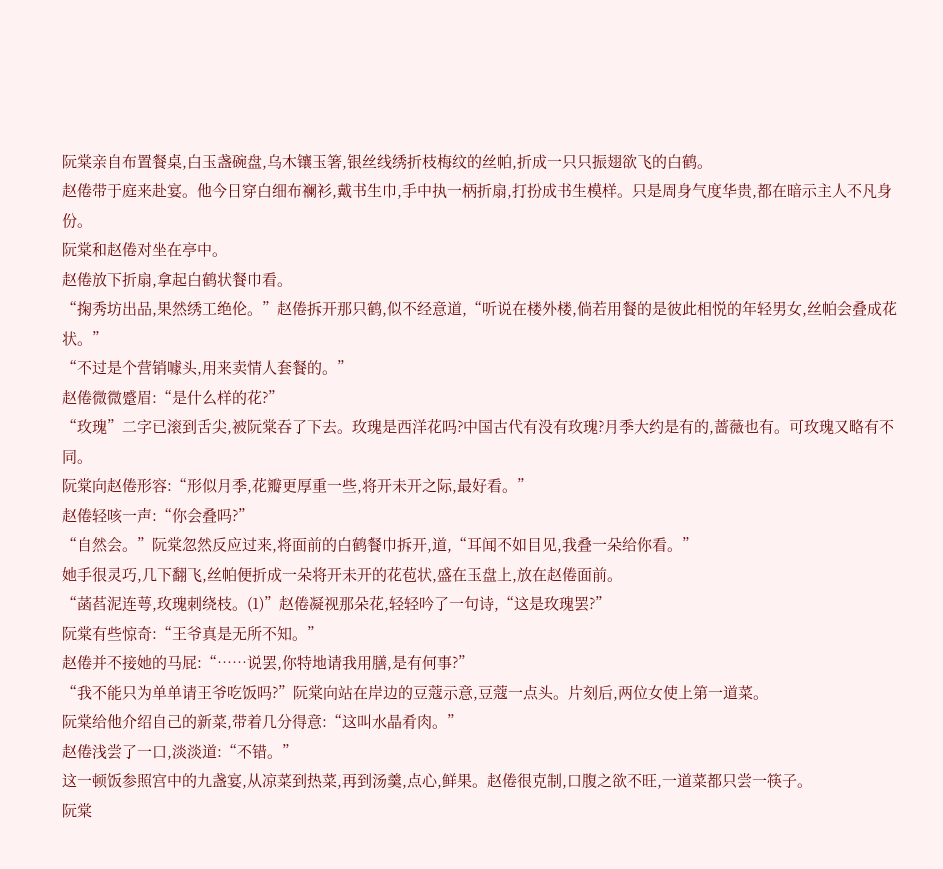阮棠亲自布置餐桌,白玉盏碗盘,乌木镶玉箸,银丝线绣折枝梅纹的丝帕,折成一只只振翅欲飞的白鹤。
赵倦带于庭来赴宴。他今日穿白细布襕衫,戴书生巾,手中执一柄折扇,打扮成书生模样。只是周身气度华贵,都在暗示主人不凡身份。
阮棠和赵倦对坐在亭中。
赵倦放下折扇,拿起白鹤状餐巾看。
“掬秀坊出品,果然绣工绝伦。”赵倦拆开那只鹤,似不经意道,“听说在楼外楼,倘若用餐的是彼此相悦的年轻男女,丝帕会叠成花状。”
“不过是个营销噱头,用来卖情人套餐的。”
赵倦微微蹙眉:“是什么样的花?”
“玫瑰”二字已滚到舌尖,被阮棠吞了下去。玫瑰是西洋花吗?中国古代有没有玫瑰?月季大约是有的,蔷薇也有。可玫瑰又略有不同。
阮棠向赵倦形容:“形似月季,花瓣更厚重一些,将开未开之际,最好看。”
赵倦轻咳一声:“你会叠吗?”
“自然会。”阮棠忽然反应过来,将面前的白鹤餐巾拆开,道,“耳闻不如目见,我叠一朵给你看。”
她手很灵巧,几下翻飞,丝帕便折成一朵将开未开的花苞状,盛在玉盘上,放在赵倦面前。
“菡萏泥连萼,玫瑰刺绕枝。(1)”赵倦凝视那朵花,轻轻吟了一句诗,“这是玫瑰罢?”
阮棠有些惊奇:“王爷真是无所不知。”
赵倦并不接她的马屁:“……说罢,你特地请我用膳,是有何事?”
“我不能只为单单请王爷吃饭吗?”阮棠向站在岸边的豆蔻示意,豆蔻一点头。片刻后,两位女使上第一道菜。
阮棠给他介绍自己的新菜,带着几分得意:“这叫水晶肴肉。”
赵倦浅尝了一口,淡淡道:“不错。”
这一顿饭参照宫中的九盏宴,从凉菜到热菜,再到汤羹,点心,鲜果。赵倦很克制,口腹之欲不旺,一道菜都只尝一筷子。
阮棠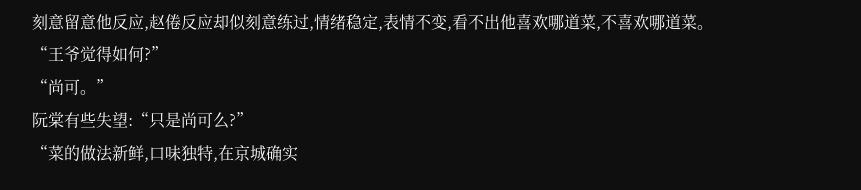刻意留意他反应,赵倦反应却似刻意练过,情绪稳定,表情不变,看不出他喜欢哪道菜,不喜欢哪道菜。
“王爷觉得如何?”
“尚可。”
阮棠有些失望:“只是尚可么?”
“菜的做法新鲜,口味独特,在京城确实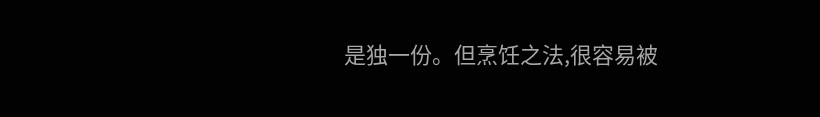是独一份。但烹饪之法,很容易被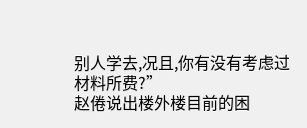别人学去,况且,你有没有考虑过材料所费?”
赵倦说出楼外楼目前的困